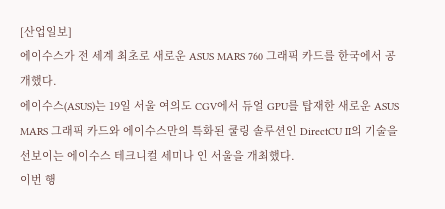[산업일보]
에이수스가 전 세계 최초로 새로운 ASUS MARS 760 그래픽 카드를 한국에서 공개했다.
에이수스(ASUS)는 19일 서울 여의도 CGV에서 듀얼 GPU를 탑재한 새로운 ASUS MARS 그래픽 카드와 에이수스만의 특화된 쿨링 솔루션인 DirectCU II의 기술을 선보이는 에이수스 테크니컬 세미나 인 서울을 개최했다.
이번 행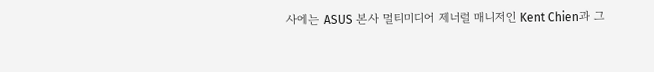사에는 ASUS 본사 멀티미디어 제너럴 매니저인 Kent Chien과 그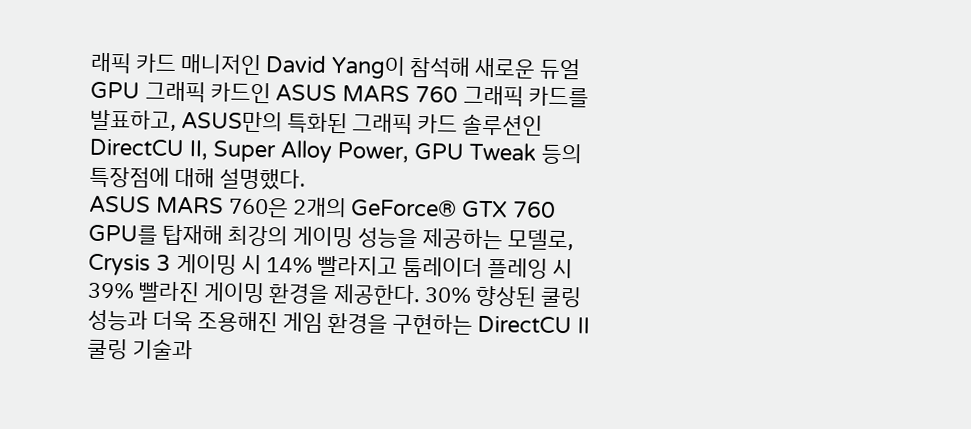래픽 카드 매니저인 David Yang이 참석해 새로운 듀얼 GPU 그래픽 카드인 ASUS MARS 760 그래픽 카드를 발표하고, ASUS만의 특화된 그래픽 카드 솔루션인 DirectCU II, Super Alloy Power, GPU Tweak 등의 특장점에 대해 설명했다.
ASUS MARS 760은 2개의 GeForce® GTX 760 GPU를 탑재해 최강의 게이밍 성능을 제공하는 모델로, Crysis 3 게이밍 시 14% 빨라지고 툼레이더 플레잉 시 39% 빨라진 게이밍 환경을 제공한다. 30% 향상된 쿨링 성능과 더욱 조용해진 게임 환경을 구현하는 DirectCU II 쿨링 기술과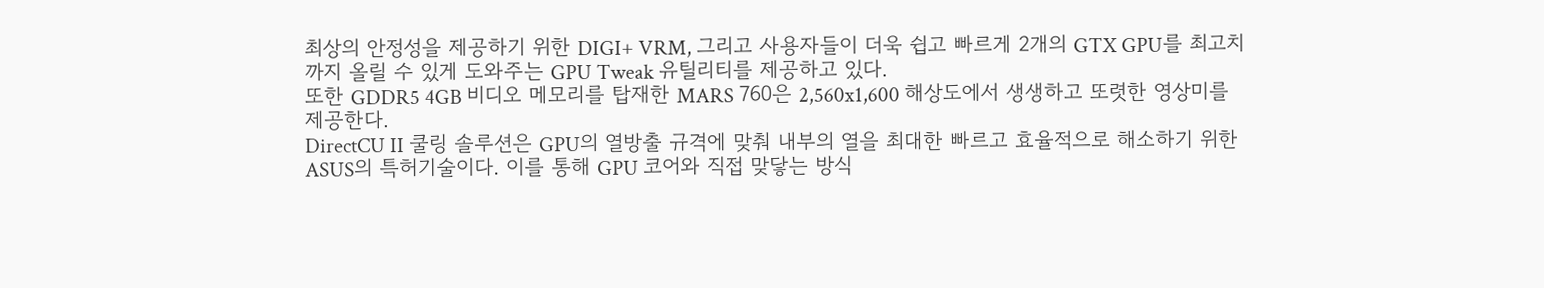최상의 안정성을 제공하기 위한 DIGI+ VRM, 그리고 사용자들이 더욱 쉽고 빠르게 2개의 GTX GPU를 최고치까지 올릴 수 있게 도와주는 GPU Tweak 유틸리티를 제공하고 있다.
또한 GDDR5 4GB 비디오 메모리를 탑재한 MARS 760은 2,560x1,600 해상도에서 생생하고 또렷한 영상미를 제공한다.
DirectCU II 쿨링 솔루션은 GPU의 열방출 규격에 맞춰 내부의 열을 최대한 빠르고 효율적으로 해소하기 위한 ASUS의 특허기술이다. 이를 통해 GPU 코어와 직접 맞닿는 방식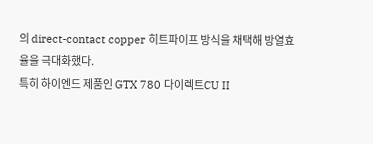의 direct-contact copper 히트파이프 방식을 채택해 방열효율을 극대화했다.
특히 하이엔드 제품인 GTX 780 다이렉트CU II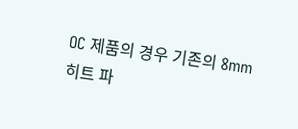OC 제품의 경우 기존의 8mm 히트 파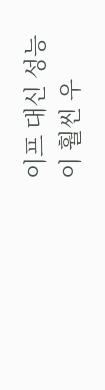이프 대신 성능이 훨씬 우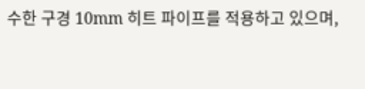수한 구경 10mm 히트 파이프를 적용하고 있으며,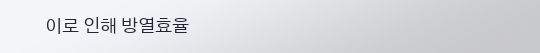이로 인해 방열효율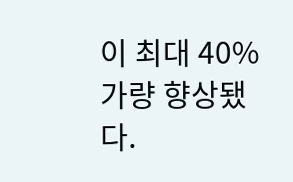이 최대 40% 가량 향상됐다.